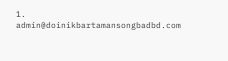1. admin@doinikbartamansongbadbd.com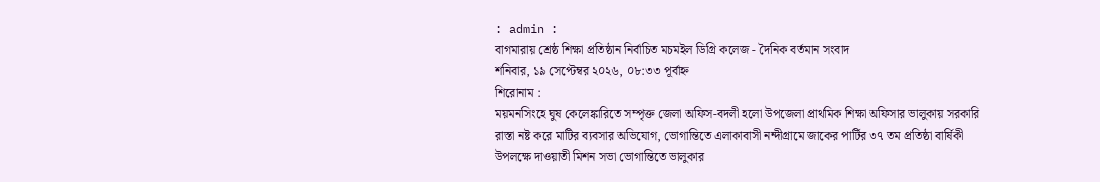: admin :
বাগমারায় শ্রেষ্ঠ শিক্ষা প্রতিষ্ঠান নির্বাচিত মচমইল ডিগ্রি কলেজ - দৈনিক বর্তমান সংবাদ
শনিবার, ১৯ সেপ্টেম্বর ২০২৬, ০৮:৩৩ পূর্বাহ্ন
শিরোনাম :
ময়মনসিংহে ঘুষ কেলেঙ্কারিতে সম্পৃক্ত জেলা অফিস-বদলী হলো উপজেলা প্রাথমিক শিক্ষা অফিসার ভালুকায় সরকারি রাস্তা নষ্ট করে মাটির ব্যবসার অভিযোগ, ভোগান্তিতে এলাকাবাসী নন্দীগ্রামে জাকের পার্টির ৩৭ তম প্রতিষ্ঠা বার্ষিকী উপলক্ষে দাওয়াতী মিশন সভা ভোগান্তিতে ভালুকার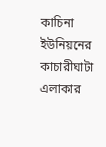কাচিনা ইউনিয়নের কাচারীঘাটা এলাকার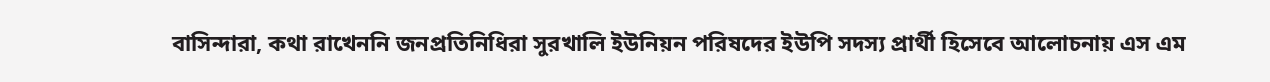বাসিন্দারা, কথা রাখেননি জনপ্রতিনিধিরা সুরখালি ইউনিয়ন পরিষদের ইউপি সদস্য প্রার্থী হিসেবে আলোচনায় এস এম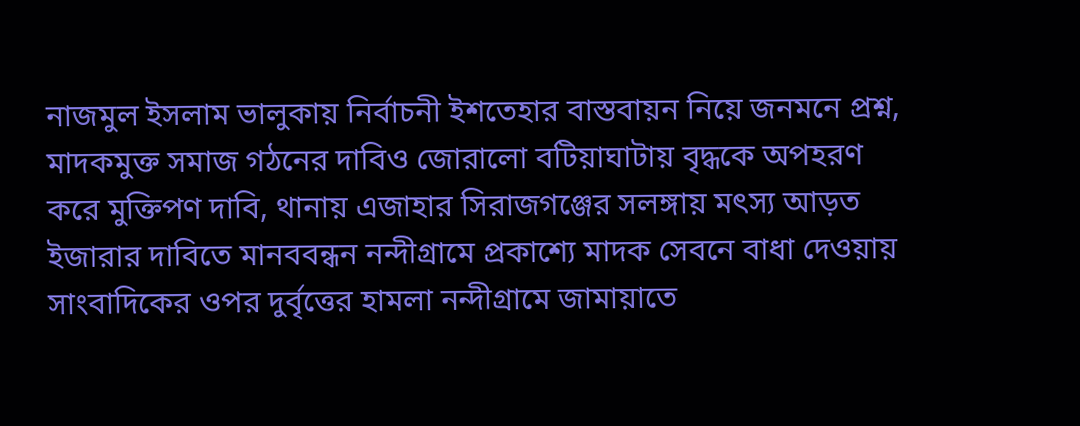নাজমুল ইসলাম ভালুকায় নির্বাচনী ইশতেহার বাস্তবায়ন নিয়ে জনমনে প্রশ্ন, মাদকমুক্ত সমাজ গঠনের দাবিও জোরালো বটিয়াঘাটায় বৃদ্ধকে অপহরণ করে মুক্তিপণ দাবি, থানায় এজাহার সিরাজগঞ্জের সলঙ্গায় মৎস্য আড়ত ইজারার দাবিতে মানববন্ধন নন্দীগ্রামে প্রকাশ্যে মাদক সেবনে বাধা দেওয়ায়  সাংবাদিকের ওপর দুর্বৃত্তের হামলা নন্দীগ্রামে জামায়াতে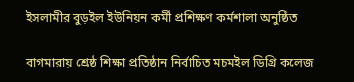ইসলামীর বুড়ইল ইউনিয়ন কর্মী প্রশিক্ষণ কর্মশালা অনুষ্ঠিত

বাগমারায় শ্রেষ্ঠ শিক্ষা প্রতিষ্ঠান নির্বাচিত মচমইল ডিগ্রি কলেজ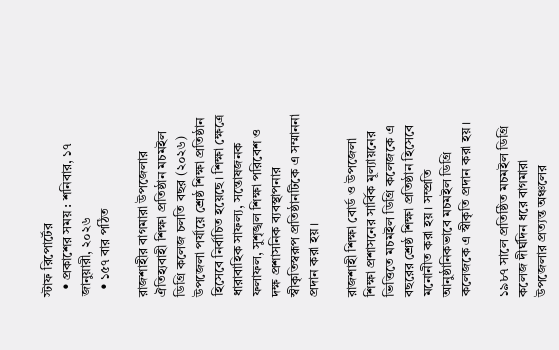স্টাফ রিপোর্টের
  • প্রকাশের সময় : শনিবার, ১৭ জানুয়ারী, ২০২৬
  • ১৫৭ বার পঠিত

রাজশাহীর বাগমারা উপজেলার ঐতিহ্যবাহী শিক্ষা প্রতিষ্ঠান মচমইল ডিগ্রি কলেজ চলতি বছর (২০২৬) উপজেলা পর্যায়ে শ্রেষ্ঠ শিক্ষা প্রতিষ্ঠান হিসেবে নির্বাচিত হয়েছে। শিক্ষা ক্ষেত্রে ধারাবাহিক সাফল্য, সন্তোষজনক ফলাফল, সুশৃঙ্খল শিক্ষা পরিবেশ ও দক্ষ প্রশাসনিক ব্যবস্থাপনার স্বীকৃতিস্বরূপ প্রতিষ্ঠানটিকে এ সম্মাননা প্রদান করা হয়।

রাজশাহী শিক্ষা বোর্ড ও উপজেলা শিক্ষা প্রশাসনের সার্বিক মূল্যায়নের ভিত্তিতে মচমইল ডিগ্রি কলেজকে এ বছরের শ্রেষ্ঠ শিক্ষা প্রতিষ্ঠান হিসেবে মনোনীত করা হয়। সম্প্রতি আনুষ্ঠানিকভাবে মচমইল ডিগ্রি কলেজকে এ স্বীকৃতি প্রদান করা হয়।

১৯৮৭ সালে প্রতিষ্ঠিত মচমইল ডিগ্রি কলেজ দীর্ঘদিন ধরে বাগমারা উপজেলার প্রত্যন্ত অঞ্চলের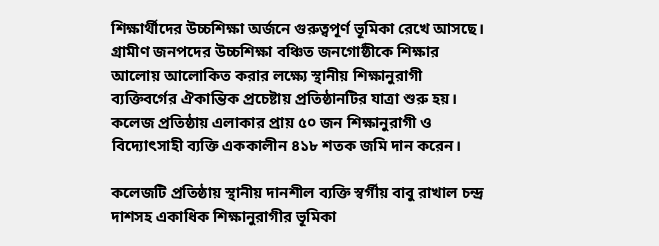শিক্ষার্থীদের উচ্চশিক্ষা অর্জনে গুরুত্বপূর্ণ ভূমিকা রেখে আসছে। গ্রামীণ জনপদের উচ্চশিক্ষা বঞ্চিত জনগোষ্ঠীকে শিক্ষার আলোয় আলোকিত করার লক্ষ্যে স্থানীয় শিক্ষানুরাগী ব্যক্তিবর্গের ঐকান্তিক প্রচেষ্টায় প্রতিষ্ঠানটির যাত্রা শুরু হয়। কলেজ প্রতিষ্ঠায় এলাকার প্রায় ৫০ জন শিক্ষানুরাগী ও বিদ্যোৎসাহী ব্যক্তি এককালীন ৪১৮ শতক জমি দান করেন।

কলেজটি প্রতিষ্ঠায় স্থানীয় দানশীল ব্যক্তি স্বর্গীয় বাবু রাখাল চন্দ্র দাশসহ একাধিক শিক্ষানুরাগীর ভূমিকা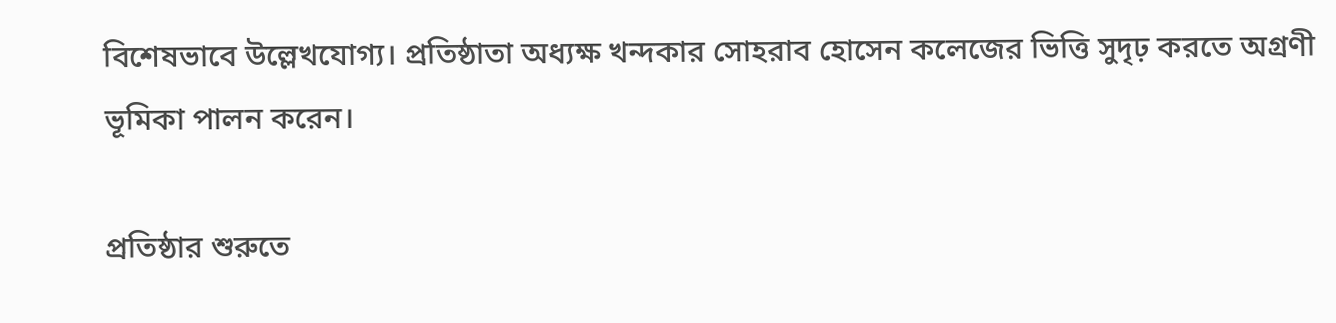বিশেষভাবে উল্লেখযোগ্য। প্রতিষ্ঠাতা অধ্যক্ষ খন্দকার সোহরাব হোসেন কলেজের ভিত্তি সুদৃঢ় করতে অগ্রণী ভূমিকা পালন করেন।

প্রতিষ্ঠার শুরুতে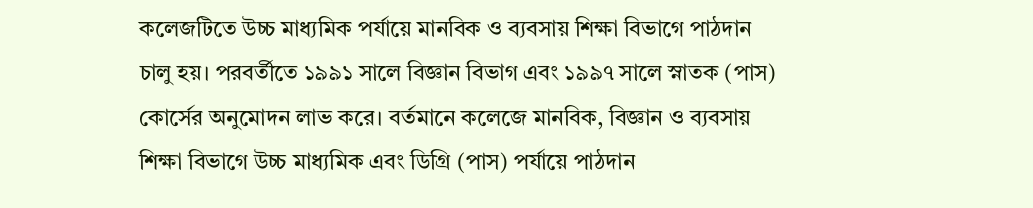কলেজটিতে উচ্চ মাধ্যমিক পর্যায়ে মানবিক ও ব্যবসায় শিক্ষা বিভাগে পাঠদান চালু হয়। পরবর্তীতে ১৯৯১ সালে বিজ্ঞান বিভাগ এবং ১৯৯৭ সালে স্নাতক (পাস) কোর্সের অনুমোদন লাভ করে। বর্তমানে কলেজে মানবিক, বিজ্ঞান ও ব্যবসায় শিক্ষা বিভাগে উচ্চ মাধ্যমিক এবং ডিগ্রি (পাস) পর্যায়ে পাঠদান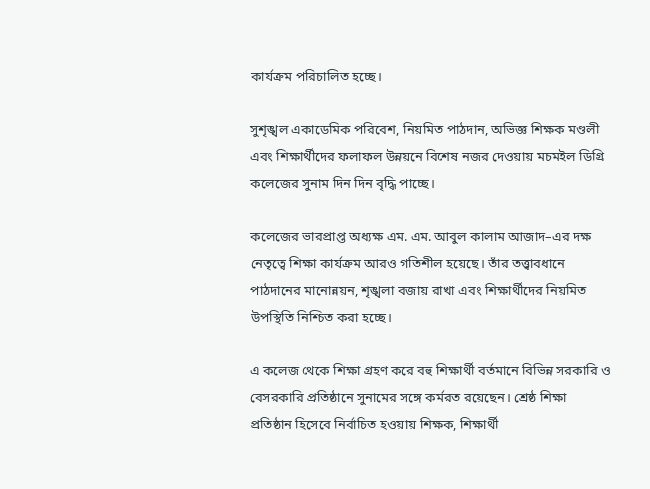কার্যক্রম পরিচালিত হচ্ছে।

সুশৃঙ্খল একাডেমিক পরিবেশ, নিয়মিত পাঠদান, অভিজ্ঞ শিক্ষক মণ্ডলী এবং শিক্ষার্থীদের ফলাফল উন্নয়নে বিশেষ নজর দেওয়ায় মচমইল ডিগ্রি কলেজের সুনাম দিন দিন বৃদ্ধি পাচ্ছে।

কলেজের ভারপ্রাপ্ত অধ্যক্ষ এম. এম. আবুল কালাম আজাদ–এর দক্ষ নেতৃত্বে শিক্ষা কার্যক্রম আরও গতিশীল হয়েছে। তাঁর তত্ত্বাবধানে পাঠদানের মানোন্নয়ন, শৃঙ্খলা বজায় রাখা এবং শিক্ষার্থীদের নিয়মিত উপস্থিতি নিশ্চিত করা হচ্ছে।

এ কলেজ থেকে শিক্ষা গ্রহণ করে বহু শিক্ষার্থী বর্তমানে বিভিন্ন সরকারি ও বেসরকারি প্রতিষ্ঠানে সুনামের সঙ্গে কর্মরত রয়েছেন। শ্রেষ্ঠ শিক্ষা প্রতিষ্ঠান হিসেবে নির্বাচিত হওয়ায় শিক্ষক, শিক্ষার্থী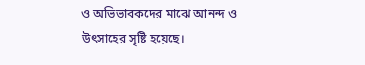ও অভিভাবকদের মাঝে আনন্দ ও উৎসাহের সৃষ্টি হয়েছে।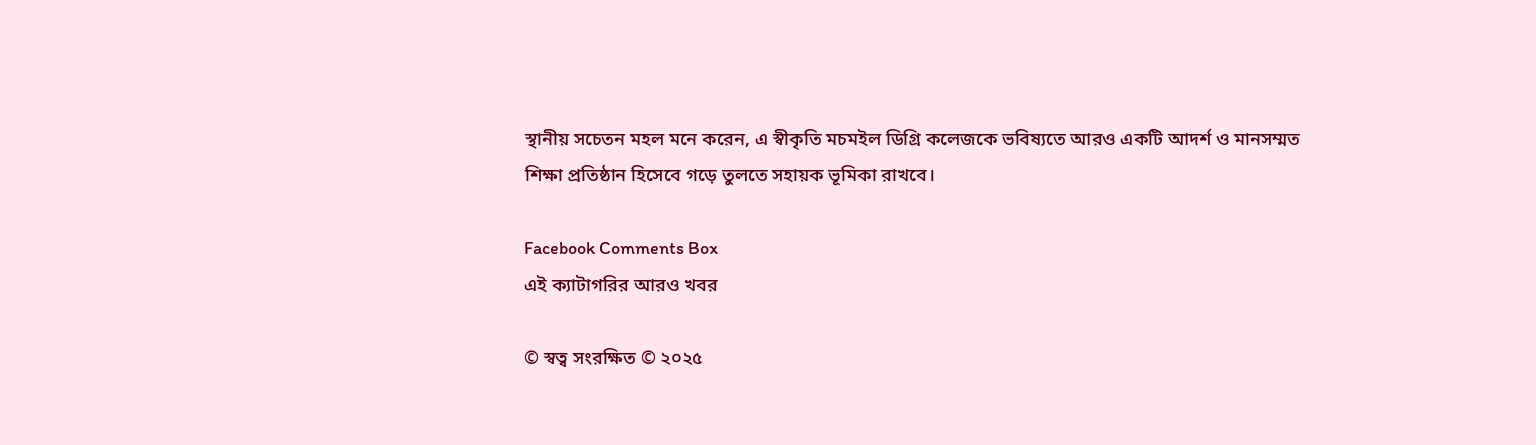স্থানীয় সচেতন মহল মনে করেন, এ স্বীকৃতি মচমইল ডিগ্রি কলেজকে ভবিষ্যতে আরও একটি আদর্শ ও মানসম্মত শিক্ষা প্রতিষ্ঠান হিসেবে গড়ে তুলতে সহায়ক ভূমিকা রাখবে।

Facebook Comments Box
এই ক্যাটাগরির আরও খবর

© স্বত্ব সংরক্ষিত © ২০২৫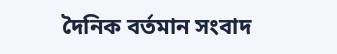দৈনিক বর্তমান সংবাদ